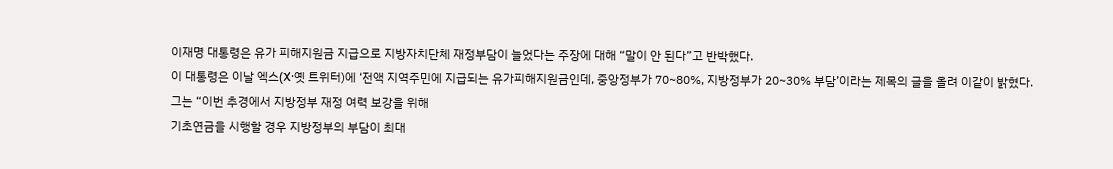이재명 대통령은 유가 피해지원금 지급으로 지방자치단체 재정부담이 늘었다는 주장에 대해 “말이 안 된다”고 반박했다.
이 대통령은 이날 엑스(X·옛 트위터)에 ‘전액 지역주민에 지급되는 유가피해지원금인데, 중앙정부가 70~80%, 지방정부가 20~30% 부담’이라는 제목의 글을 올려 이같이 밝혔다.
그는 “이번 추경에서 지방정부 재정 여력 보강을 위해
기초연금을 시행할 경우 지방정부의 부담이 최대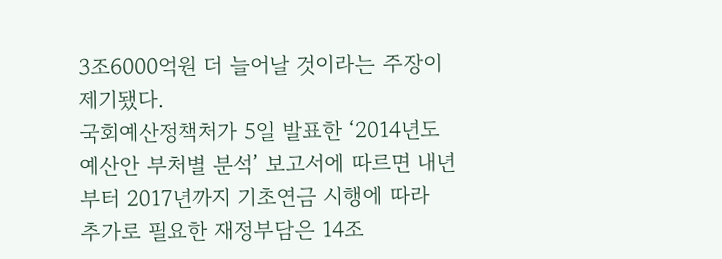3조6000억원 더 늘어날 것이라는 주장이 제기됐다.
국회예산정책처가 5일 발표한 ‘2014년도 예산안 부처별 분석’ 보고서에 따르면 내년부터 2017년까지 기초연금 시행에 따라 추가로 필요한 재정부담은 14조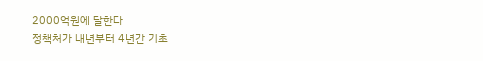2000억원에 달한다
정책처가 내년부터 4년간 기초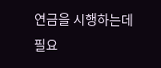연금을 시행하는데 필요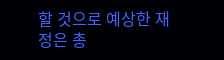할 것으로 예상한 재정은 총